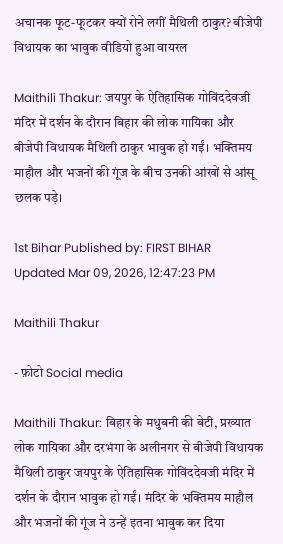अचानक फूट-फूटकर क्यों रोने लगीं मैथिली ठाकुर? बीजेपी विधायक का भावुक वीडियो हुआ वायरल

Maithili Thakur: जयपुर के ऐतिहासिक गोविंददेवजी मंदिर में दर्शन के दौरान बिहार की लोक गायिका और बीजेपी विधायक मैथिली ठाकुर भावुक हो गईं। भक्तिमय माहौल और भजनों की गूंज के बीच उनकी आंखों से आंसू छलक पड़े।

1st Bihar Published by: FIRST BIHAR Updated Mar 09, 2026, 12:47:23 PM

Maithili Thakur

- फ़ोटो Social media

Maithili Thakur: बिहार के मधुबनी की बेटी, प्रख्यात लोक गायिका और दरभंगा के अलीनगर से बीजेपी विधायक मैथिली ठाकुर जयपुर के ऐतिहासिक गोविंददेवजी मंदिर में दर्शन के दौरान भावुक हो गईं। मंदिर के भक्तिमय माहौल और भजनों की गूंज ने उन्हें इतना भावुक कर दिया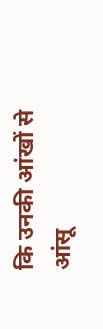कि उनकी आंखों से आंसू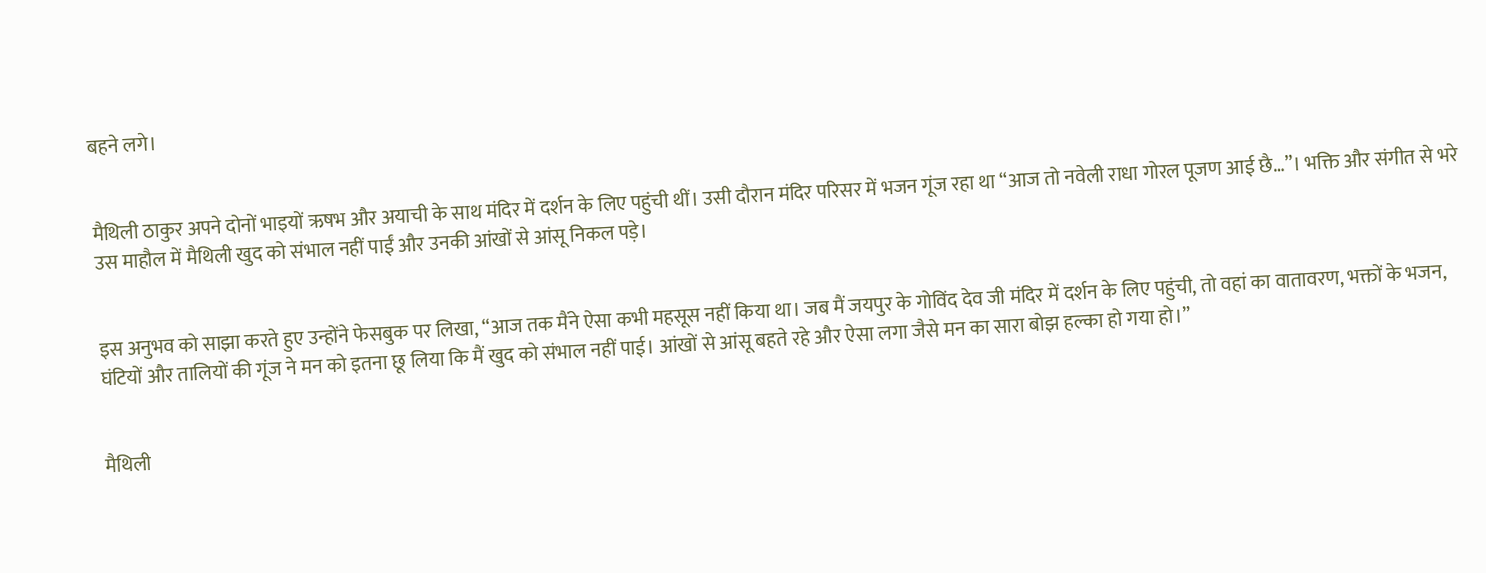बहने लगे।


मैथिली ठाकुर अपने दोनों भाइयों ऋषभ और अयाची के साथ मंदिर में दर्शन के लिए पहुंची थीं। उसी दौरान मंदिर परिसर में भजन गूंज रहा था “आज तो नवेली राधा गोरल पूजण आई छै…”। भक्ति और संगीत से भरे उस माहौल में मैथिली खुद को संभाल नहीं पाईं और उनकी आंखों से आंसू निकल पड़े।


इस अनुभव को साझा करते हुए उन्होंने फेसबुक पर लिखा, “आज तक मैंने ऐसा कभी महसूस नहीं किया था। जब मैं जयपुर के गोविंद देव जी मंदिर में दर्शन के लिए पहुंची, तो वहां का वातावरण, भक्तों के भजन, घंटियों और तालियों की गूंज ने मन को इतना छू लिया कि मैं खुद को संभाल नहीं पाई। आंखों से आंसू बहते रहे और ऐसा लगा जैसे मन का सारा बोझ हल्का हो गया हो।”


मैथिली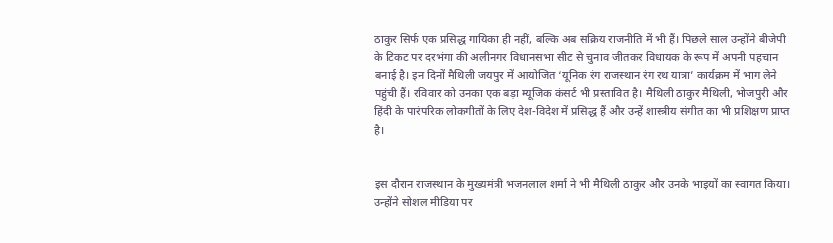ठाकुर सिर्फ एक प्रसिद्ध गायिका ही नहीं, बल्कि अब सक्रिय राजनीति में भी हैं। पिछले साल उन्होंने बीजेपी के टिकट पर दरभंगा की अलीनगर विधानसभा सीट से चुनाव जीतकर विधायक के रूप में अपनी पहचान बनाई है। इन दिनों मैथिली जयपुर में आयोजित ‘यूनिक रंग राजस्थान रंग रथ यात्रा’ कार्यक्रम में भाग लेने पहुंची हैं। रविवार को उनका एक बड़ा म्यूजिक कंसर्ट भी प्रस्तावित है। मैथिली ठाकुर मैथिली, भोजपुरी और हिंदी के पारंपरिक लोकगीतों के लिए देश-विदेश में प्रसिद्ध हैं और उन्हें शास्त्रीय संगीत का भी प्रशिक्षण प्राप्त है।


इस दौरान राजस्थान के मुख्यमंत्री भजनलाल शर्मा ने भी मैथिली ठाकुर और उनके भाइयों का स्वागत किया। उन्होंने सोशल मीडिया पर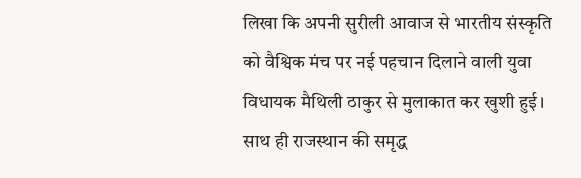लिखा कि अपनी सुरीली आवाज से भारतीय संस्कृति को वैश्विक मंच पर नई पहचान दिलाने वाली युवा विधायक मैथिली ठाकुर से मुलाकात कर खुशी हुई। साथ ही राजस्थान की समृद्ध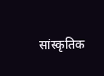सांस्कृतिक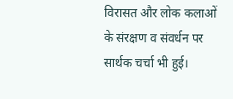विरासत और लोक कलाओं के संरक्षण व संवर्धन पर सार्थक चर्चा भी हुई।